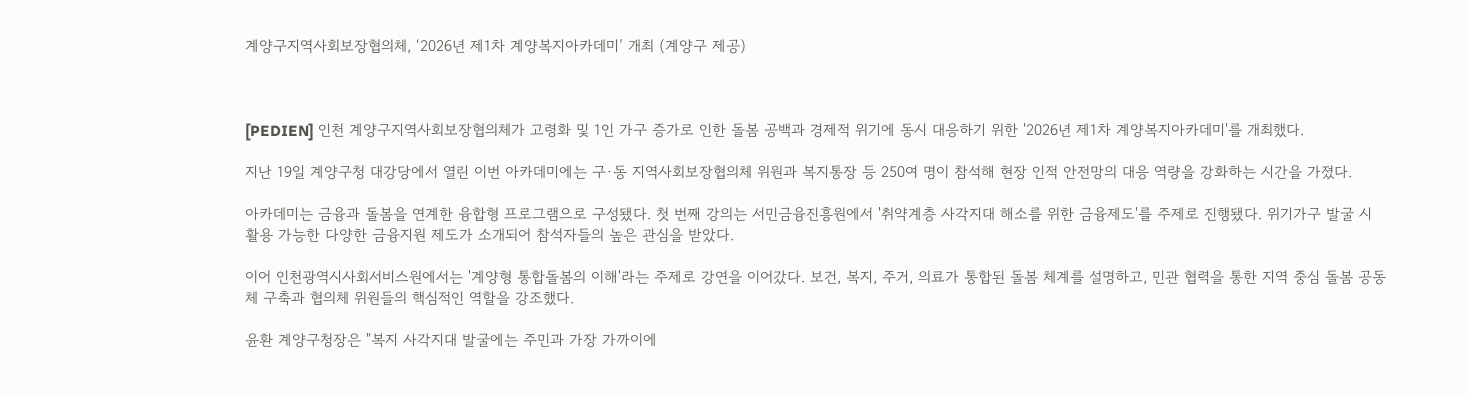계양구지역사회보장협의체, ‘2026년 제1차 계양복지아카데미’ 개최 (계양구 제공)



[PEDIEN] 인천 계양구지역사회보장협의체가 고령화 및 1인 가구 증가로 인한 돌봄 공백과 경제적 위기에 동시 대응하기 위한 '2026년 제1차 계양복지아카데미'를 개최했다.

지난 19일 계양구청 대강당에서 열린 이번 아카데미에는 구·동 지역사회보장협의체 위원과 복지통장 등 250여 명이 참석해 현장 인적 안전망의 대응 역량을 강화하는 시간을 가졌다.

아카데미는 금융과 돌봄을 연계한 융합형 프로그램으로 구성됐다. 첫 번째 강의는 서민금융진흥원에서 '취약계층 사각지대 해소를 위한 금융제도'를 주제로 진행됐다. 위기가구 발굴 시 활용 가능한 다양한 금융지원 제도가 소개되어 참석자들의 높은 관심을 받았다.

이어 인천광역시사회서비스원에서는 '계양형 통합돌봄의 이해'라는 주제로 강연을 이어갔다. 보건, 복지, 주거, 의료가 통합된 돌봄 체계를 설명하고, 민관 협력을 통한 지역 중심 돌봄 공동체 구축과 협의체 위원들의 핵심적인 역할을 강조했다.

윤환 계양구청장은 "복지 사각지대 발굴에는 주민과 가장 가까이에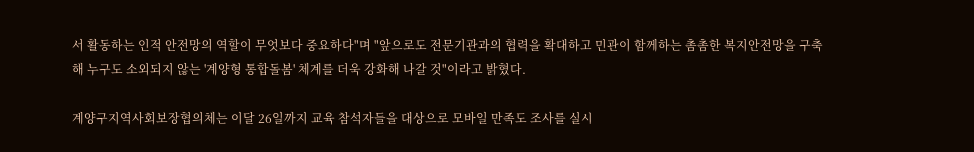서 활동하는 인적 안전망의 역할이 무엇보다 중요하다"며 "앞으로도 전문기관과의 협력을 확대하고 민관이 함께하는 촘촘한 복지안전망을 구축해 누구도 소외되지 않는 '계양형 통합돌봄' 체계를 더욱 강화해 나갈 것"이라고 밝혔다.

계양구지역사회보장협의체는 이달 26일까지 교육 참석자들을 대상으로 모바일 만족도 조사를 실시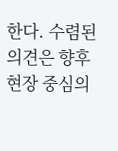한다. 수렴된 의견은 향후 현장 중심의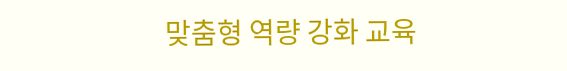맞춤형 역량 강화 교육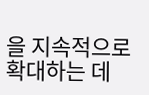을 지속적으로 확대하는 데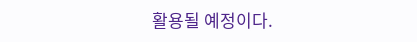활용될 예정이다.